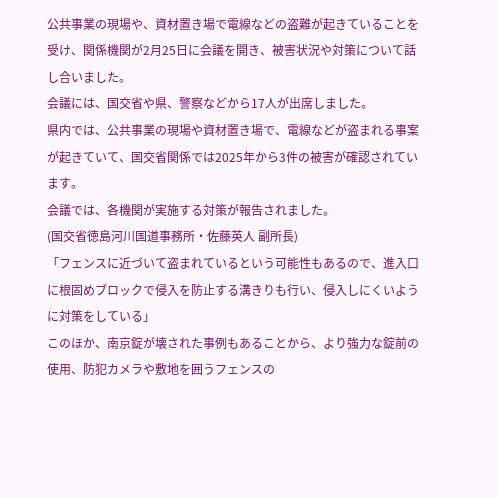公共事業の現場や、資材置き場で電線などの盗難が起きていることを受け、関係機関が2月25日に会議を開き、被害状況や対策について話し合いました。
会議には、国交省や県、警察などから17人が出席しました。
県内では、公共事業の現場や資材置き場で、電線などが盗まれる事案が起きていて、国交省関係では2025年から3件の被害が確認されています。
会議では、各機関が実施する対策が報告されました。
(国交省徳島河川国道事務所・佐藤英人 副所長)
「フェンスに近づいて盗まれているという可能性もあるので、進入口に根固めブロックで侵入を防止する溝きりも行い、侵入しにくいように対策をしている」
このほか、南京錠が壊された事例もあることから、より強力な錠前の使用、防犯カメラや敷地を囲うフェンスの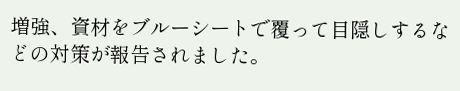増強、資材をブルーシートで覆って目隠しするなどの対策が報告されました。